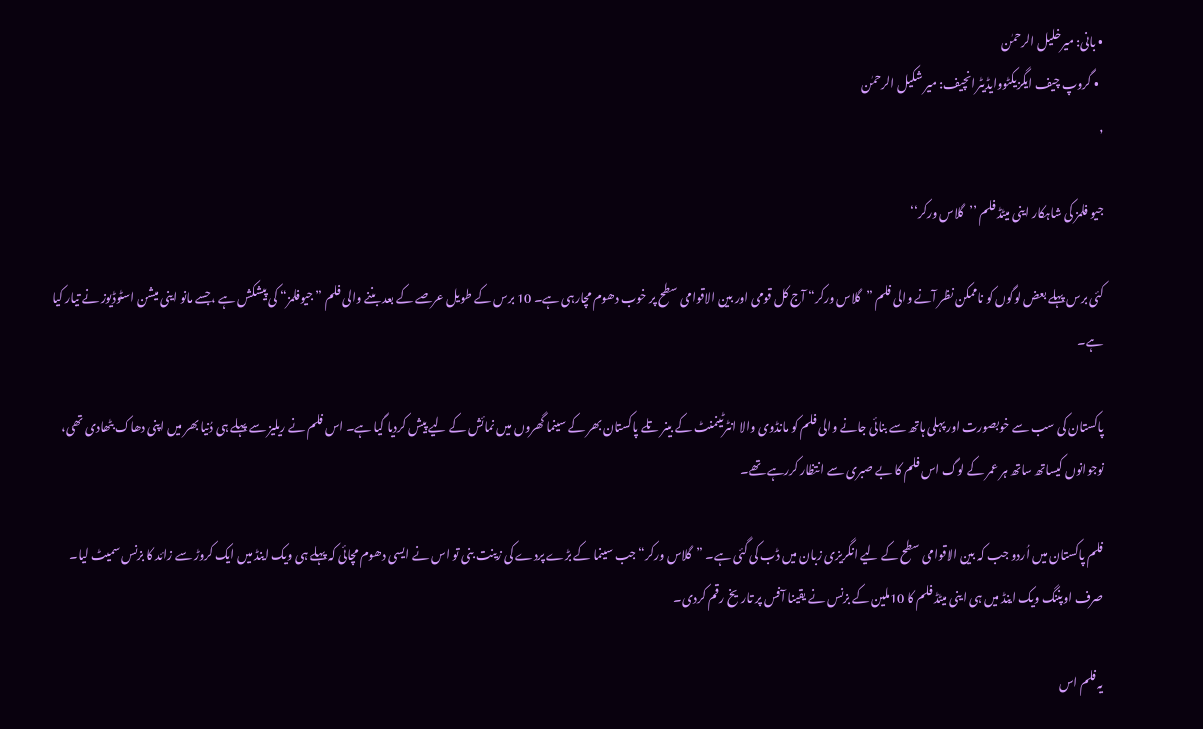• بانی: میرخلیل الرحمٰن
  • گروپ چیف ایگزیکٹووایڈیٹرانچیف: میر شکیل الرحمٰن
,

جیو فلمز کی شاہکار اینی میٹڈ فلم ’’گلاس ورکر‘‘

کئی برس پہلے بعض لوگوں کو ناممکن نظر آنے والی فلم ”گلاس ورکر“ آج کل قومی اور بین الاقوامی سطح پر خوب دھوم مچارہی ہے۔ 10 برس کے طویل عرصے کے بعد بننے والی فلم ”جیوفلمز“ کی پیشکش ہے ،جسے مانو اینی میشن اسٹوڈیوز نے تیار کیا ہے۔

پاکستان کی سب سے خوبصورت اور پہلی ہاتھ سے بنائی جانے والی فلم کو مانڈوی والا انٹرٹینمنٹ کے بینر تلے پاکستان بھر کے سینما گھروں میں نمائش کے لیے پیش کردیا گیا ہے۔ اس فلم نے ریلیز سے پہلے ہی دُنیا بھر میں اپنی دھاک بٹھادی تھی، نوجوانوں کیساتھ ساتھ ہر عمر کے لوگ اس فلم کا بے صبری سے انتظار کررہے تھے۔

فلم پاکستان میں اُردو جب کہ بین الاقوامی سطح کے لیے انگریزی زبان میں ڈب کی گئی ہے۔ ”گلاس ورکر“ جب سینما کے بڑے پردے کی زینت بنی تو اس نے ایسی دھوم مچائی کہ پہلے ہی ویک اینڈ میں ایک کروڑ سے زائد کا بزنس سمیٹ لیا۔ صرف اوپننگ ویک اینڈ میں ہی اینی میٹڈ فلم کا 10ملین کے بزنس نے یقینا آفس پر تاریخ رقم کردی۔

یہ فلم اس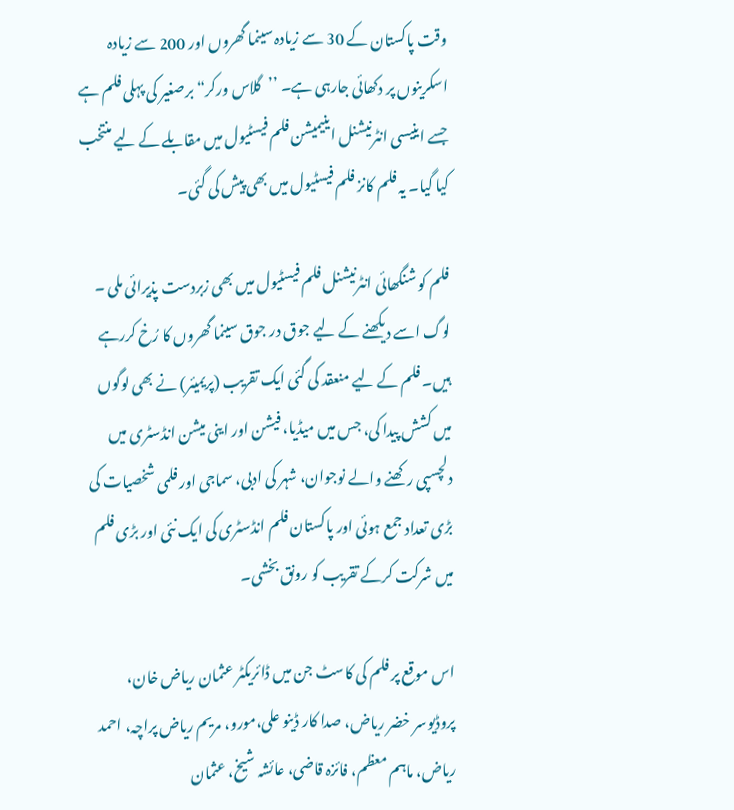وقت پاکستان کے 30 سے زیادہ سینما گھروں اور 200 سے زیادہ اسکرینوں پر دکھائی جارہی ہے۔ ’’گلاس ورکر“ برصغیر کی پہلی فلم ہے جسے اینیسی انٹرنیشنل اینیمیشن فلم فیسٹیول میں مقابلے کے لیے منتخب کیا گیا۔ یہ فلم کانز فلم فیسٹیول میں بھی پیش کی گئی۔

فلم کو شنگھائی انٹرنیشنل فلم فیسٹیول میں بھی زبردست پذیرائی ملی ۔ لوگ اسے دیکھنے کے لیے جوق در جوق سینما گھروں کا رُخ کررہے ہیں۔ فلم کے لیے منعقد کی گئی ایک تقریب (پریمیئر) نے بھی لوگوں میں کشش پیدا کی، جس میں میڈیا، فیشن اور اینی میشن انڈسٹری میں دلچسپی رکھنے والے نوجوان، شہر کی ادبی، سماجی اور فلمی شخصیات کی بڑی تعداد جمع ہوئی اور پاکستان فلم انڈسٹری کی ایک نئی اور بڑی فلم میں شرکت کرکے تقریب کو رونق بخشی۔

اس موقع پر فلم کی کاسٹ جن میں ڈائریکٹر عثمان ریاض خان، پروڈیوسر خضر ریاض، صدا کار ڈینو علی،مورو، مریم ریاض پراچہ، احمد ریاض، ماہم معظم، فائزہ قاضی، عائشہ شیخ، عثمان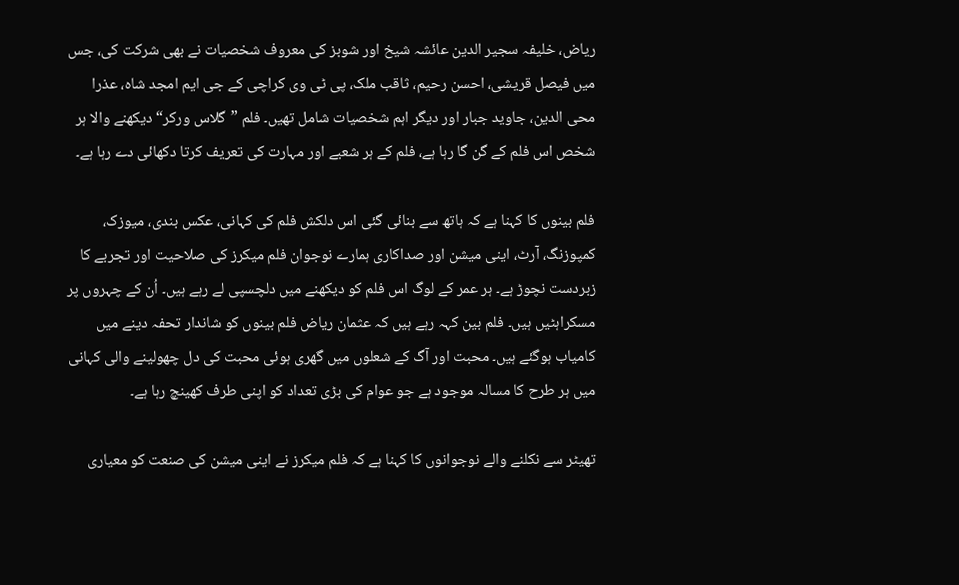ریاض، خلیفہ سجیر الدین عائشہ شیخ اور شوبز کی معروف شخصیات نے بھی شرکت کی، جس میں فیصل قریشی، احسن رحیم، ثاقب ملک، پی ٹی وی کراچی کے جی ایم امجد شاہ، عذرا محی الدین، جاوید جبار اور دیگر اہم شخصیات شامل تھیں۔ فلم ”گلاس ورکر“ دیکھنے والا ہر شخص اس فلم کے گن گا رہا ہے، فلم کے ہر شعبے اور مہارت کی تعریف کرتا دکھائی دے رہا ہے۔

فلم بینوں کا کہنا ہے کہ ہاتھ سے بنائی گئی اس دلکش فلم کی کہانی، عکس بندی، میوزک، کمپوزنگ، آرٹ، اینی میشن اور صداکاری ہمارے نوجوان فلم میکرز کی صلاحیت اور تجربے کا زبردست نچوڑ ہے۔ ہر عمر کے لوگ اس فلم کو دیکھنے میں دلچسپی لے رہے ہیں۔ اُن کے چہروں پر مسکراہٹیں ہیں۔ فلم بین کہہ رہے ہیں کہ عثمان ریاض فلم بینوں کو شاندار تحفہ دینے میں کامیاب ہوگئے ہیں۔ محبت اور آگ کے شعلوں میں گھری ہوئی محبت کی دل چھولینے والی کہانی میں ہر طرح کا مسالہ موجود ہے جو عوام کی بڑی تعداد کو اپنی طرف کھینچ رہا ہے۔

تھیٹر سے نکلنے والے نوجوانوں کا کہنا ہے کہ فلم میکرز نے اینی میشن کی صنعت کو معیاری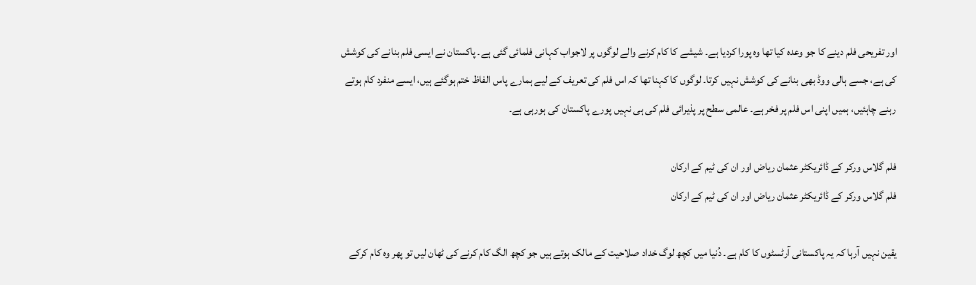اور تفریحی فلم دینے کا جو وعدہ کیا تھا وہ پورا کردیا ہے۔ شیشے کا کام کرنے والے لوگوں پر لاجواب کہانی فلمائی گئی ہے۔ پاکستان نے ایسی فلم بنانے کی کوشش کی ہے، جسے ہالی ووڈ بھی بنانے کی کوشش نہیں کرتا۔ لوگوں کا کہنا تھا کہ اس فلم کی تعریف کے لیے ہمارے پاس الفاظ ختم ہوگئے ہیں، ایسے منفرد کام ہوتے رہنے چاہئیں، ہمیں اپنی اس فلم پر فخر ہے۔ عالمی سطح پر پذیرائی فلم کی ہی نہیں پورے پاکستان کی ہورہی ہے۔

فلم گلاس ورکر کے ڈائریکٹر عثمان ریاض اور ان کی ٹیم کے ارکان
فلم گلاس ورکر کے ڈائریکٹر عثمان ریاض اور ان کی ٹیم کے ارکان

یقین نہیں آرہا کہ یہ پاکستانی آرٹسٹوں کا کام ہے۔ دُنیا میں کچھ لوگ خداد صلاحیت کے مالک ہوتے ہیں جو کچھ الگ کام کرنے کی ٹھان لیں تو پھر وہ کام کرکے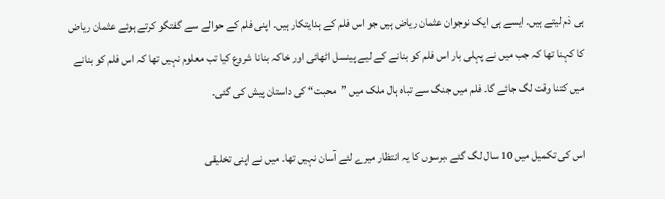ہی دَم لیتے ہیں۔ ایسے ہی ایک نوجوان عثمان ریاض ہیں جو اس فلم کے ہدایتکار ہیں۔ اپنی فلم کے حوالے سے گفتگو کرتے ہوئے عثمان ریاض کا کہنا تھا کہ جب میں نے پہلی بار اس فلم کو بنانے کے لیے پینسل اٹھائی اور خاکہ بنانا شروع کیا تب معلوم نہیں تھا کہ اس فلم کو بنانے میں کتنا وقت لگ جائے گا۔ فلم میں جنگ سے تباہ ہال ملک میں ”محبت“ کی داستان پیش کی گئی۔

اس کی تکمیل میں 10 سال لگ گئے ،برسوں کا یہ انتظار میرے لئے آسان نہیں تھا۔ میں نے اپنی تخلیقی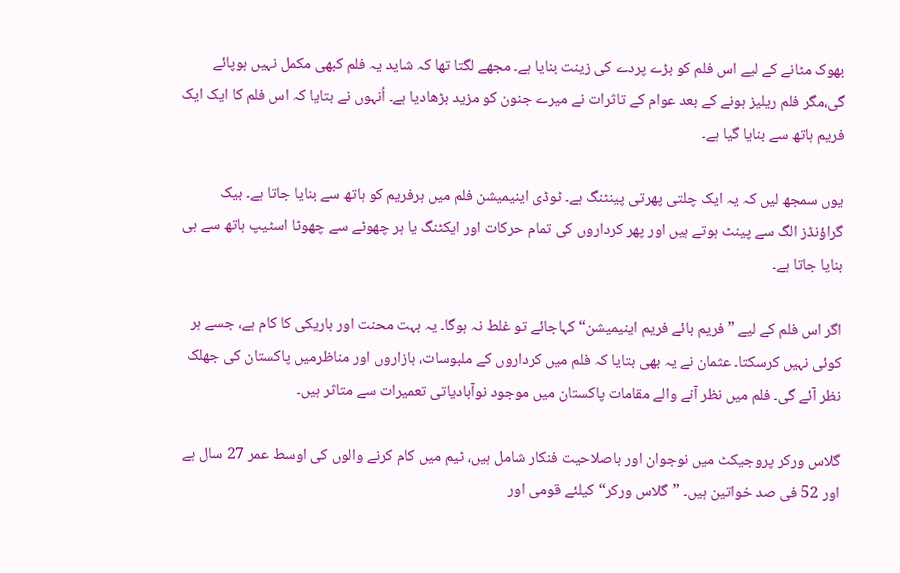بھوک مٹانے کے لیے اس فلم کو بڑے پردے کی زینت بنایا ہے۔ مجھے لگتا تھا کہ شاید یہ فلم کبھی مکمل نہیں ہوپائے گی،مگر فلم ریلیز ہونے کے بعد عوام کے تاثرات نے میرے جنون کو مزید بڑھادیا ہے۔ اُنہوں نے بتایا کہ اس فلم کا ایک ایک فریم ہاتھ سے بنایا گیا ہے۔

یوں سمجھ لیں کہ یہ ایک چلتی پھرتی پینٹنگ ہے۔ ٹوڈی اینیمیشن فلم میں ہرفریم کو ہاتھ سے بنایا جاتا ہے۔ بیک گراؤنڈز الگ سے پینٹ ہوتے ہیں اور پھر کرداروں کی تمام حرکات اور ایکٹنگ یا ہر چھوٹے سے چھوٹا اسٹیپ ہاتھ سے ہی بنایا جاتا ہے۔

اگر اس فلم کے لیے ”فریم بائے فریم اینیمیشن“ کہاجائے تو غلط نہ ہوگا۔ یہ بہت محنت اور باریکی کا کام ہے، جسے ہر کوئی نہیں کرسکتا۔ عثمان نے یہ بھی بتایا کہ فلم میں کرداروں کے ملبوسات، بازاروں اور مناظرمیں پاکستان کی جھلک نظر آئے گی۔ فلم میں نظر آنے والے مقامات پاکستان میں موجود نوآبادیاتی تعمیرات سے متاثر ہیں۔

گلاس ورکر پروجیکٹ میں نوجوان اور باصلاحیت فنکار شامل ہیں، ٹیم میں کام کرنے والوں کی اوسط عمر 27 سال ہے اور 52 فی صد خواتین ہیں۔ ”گلاس ورکر“ کیلئے قومی اور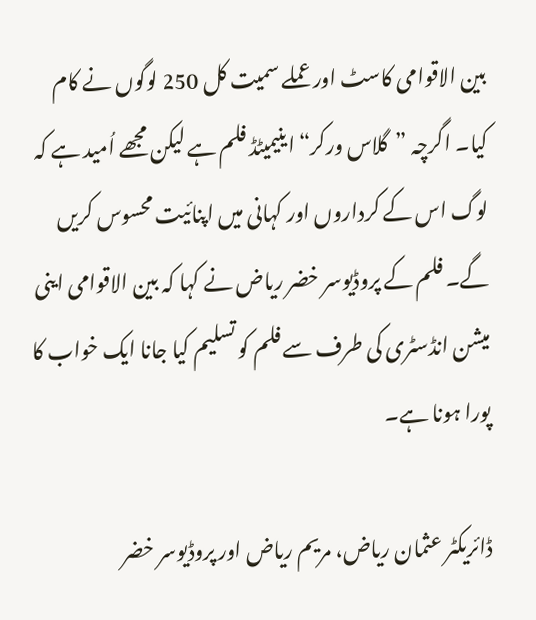بین الاقوامی کاسٹ اور عملے سمیت کل 250 لوگوں نے کام کیا۔ اگرچہ ”گلاس ورکر“ اینیمیٹڈ فلم ہے لیکن مجھے اُمید ہے کہ لوگ اس کے کرداروں اور کہانی میں اپنائیت محسوس کریں گے۔ فلم کے پروڈیوسر خضر ریاض نے کہا کہ بین الاقوامی اینی میشن انڈسٹری کی طرف سے فلم کو تسلیم کیا جانا ایک خواب کا پورا ہونا ہے۔

ڈائریکٹر عثمان ریاض، مریم ریاض اور پروڈیوسر خضر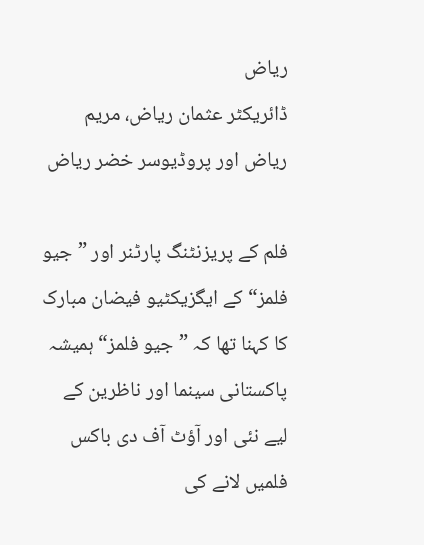ریاض
ڈائریکٹر عثمان ریاض، مریم ریاض اور پروڈیوسر خضر ریاض

فلم کے پریزنٹنگ پارٹنر اور ”جیو فلمز“ کے ایگزیکٹیو فیضان مبارک کا کہنا تھا کہ ”جیو فلمز“ ہمیشہ پاکستانی سینما اور ناظرین کے لیے نئی اور آؤٹ آف دی باکس فلمیں لانے کی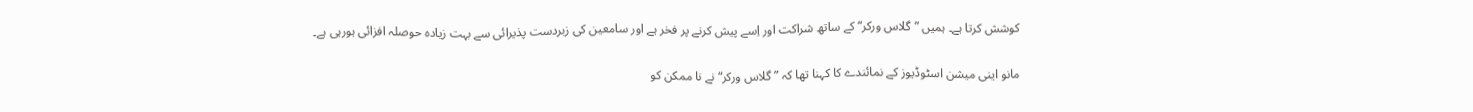کوشش کرتا ہے۔ ہمیں ”گلاس ورکر“ کے ساتھ شراکت اور اِسے پیش کرنے پر فخر ہے اور سامعین کی زبردست پذیرائی سے بہت زیادہ حوصلہ افزائی ہورہی ہے۔

مانو اینی میشن اسٹوڈیوز کے نمائندے کا کہنا تھا کہ ”گلاس ورکر“ نے نا ممکن کو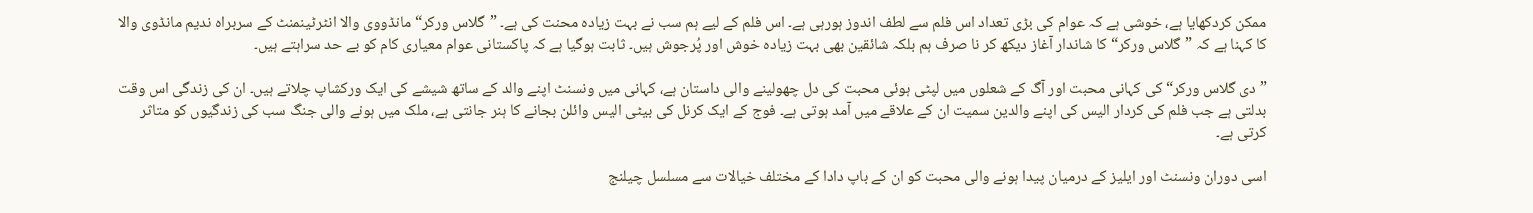ممکن کردکھایا ہے، خوشی ہے کہ عوام کی بڑی تعداد اس فلم سے لطف اندوز ہورہی ہے۔ اس فلم کے لیے ہم سب نے بہت زیادہ محنت کی ہے۔ ”گلاس ورکر“ مانڈووی والا انٹرٹینمنٹ کے سربراہ ندیم مانڈوی والا کا کہنا ہے کہ ”گلاس ورکر“ کا شاندار آغاز دیکھ کر نا صرف ہم بلکہ شائقین بھی بہت زیادہ خوش اور پُرجوش ہیں۔ ثابت ہوگیا ہے کہ پاکستانی عوام معیاری کام کو بے حد سراہتے ہیں۔

”دی گلاس ورکر“ کی کہانی محبت اور آگ کے شعلوں میں لپٹی ہوئی محبت کی دل چھولینے والی داستان ہے، کہانی میں ونسنٹ اپنے والد کے ساتھ شیشے کی ایک ورکشاپ چلاتے ہیں۔ ان کی زندگی اس وقت بدلتی ہے جب فلم کی کردار الیس کی اپنے والدین سمیت ان کے علاقے میں آمد ہوتی ہے۔ فوج کے ایک کرنل کی بیٹی الیس وائلن بجانے کا ہنر جانتی ہے، ملک میں ہونے والی جنگ سب کی زندگیوں کو متاثر کرتی ہے۔

اسی دوران ونسنٹ اور ایلیز کے درمیان پیدا ہونے والی محبت کو ان کے باپ دادا کے مختلف خیالات سے مسلسل چیلنج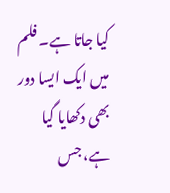کیا جاتا ہے۔ فلم میں ایک ایسا دور بھی دکھایا گیا ہے، جس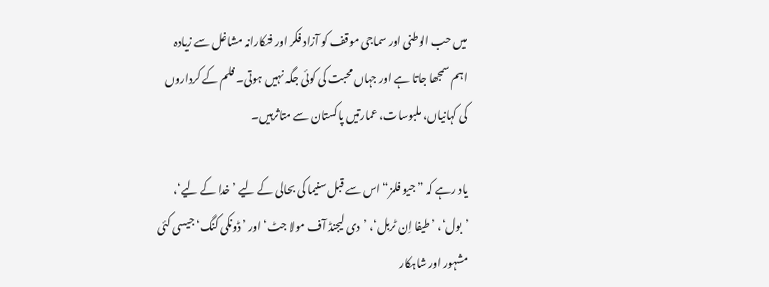میں حب الوطنی اور سماجی موقف کو آزاد فکر اور فنکارانہ مشاغل سے زیادہ اہم سمجھا جاتا ہے اور جہاں محبت کی کوئی جگہ نہیں ہوتی۔ فلم کے کرداروں کی کہانیاں، ملبوسات، عمارتیں پاکستان سے متاثرہیں۔

یاد رہے کہ ”جیو فلمز“ اس سے قبل سنیما کی بحالی کے لیے ’خدا کے لیے‘، ’بول‘، ’طیفا اِن ٹربل‘، ’دی لیجنڈ آف مولا جٹ‘ اور ’ڈونکی کنگ‘ جیسی کئی مشہور اور شاہکار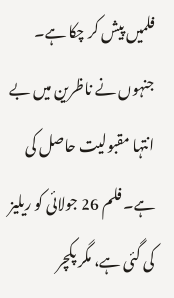فلمیں پیش کر چکا ہے۔ جنہوں نے ناظرین میں بے انتہا مقبولیت حاصل کی ہے۔ فلم 26 جولائی کو ریلیز کی گئی ہے، مگر پکچر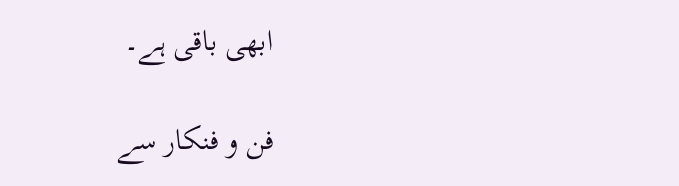ابھی باقی ہے۔

فن و فنکار سے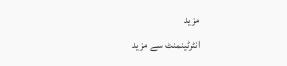مزید
انٹرٹینمنٹ سے مزید